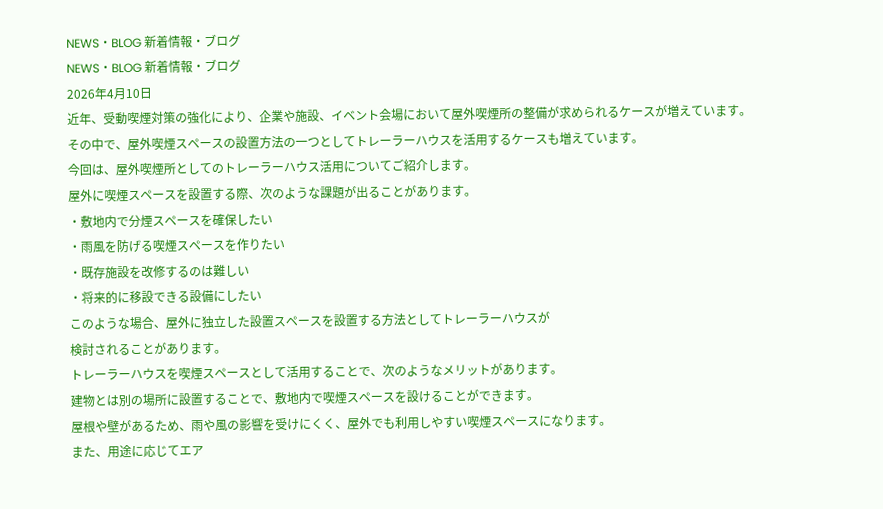NEWS・BLOG 新着情報・ブログ
NEWS・BLOG 新着情報・ブログ
2026年4月10日
近年、受動喫煙対策の強化により、企業や施設、イベント会場において屋外喫煙所の整備が求められるケースが増えています。
その中で、屋外喫煙スペースの設置方法の一つとしてトレーラーハウスを活用するケースも増えています。
今回は、屋外喫煙所としてのトレーラーハウス活用についてご紹介します。
屋外に喫煙スペースを設置する際、次のような課題が出ることがあります。
・敷地内で分煙スペースを確保したい
・雨風を防げる喫煙スペースを作りたい
・既存施設を改修するのは難しい
・将来的に移設できる設備にしたい
このような場合、屋外に独立した設置スペースを設置する方法としてトレーラーハウスが
検討されることがあります。
トレーラーハウスを喫煙スペースとして活用することで、次のようなメリットがあります。
建物とは別の場所に設置することで、敷地内で喫煙スペースを設けることができます。
屋根や壁があるため、雨や風の影響を受けにくく、屋外でも利用しやすい喫煙スペースになります。
また、用途に応じてエア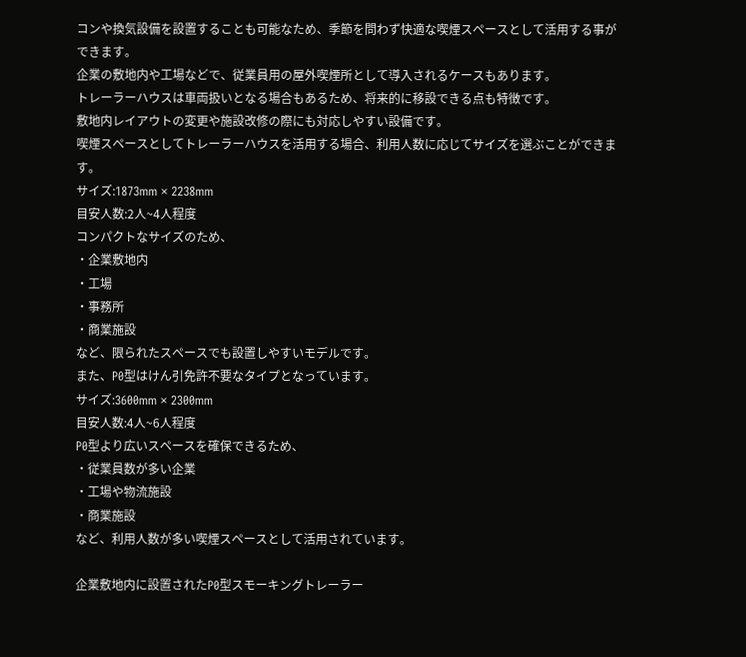コンや換気設備を設置することも可能なため、季節を問わず快適な喫煙スペースとして活用する事ができます。
企業の敷地内や工場などで、従業員用の屋外喫煙所として導入されるケースもあります。
トレーラーハウスは車両扱いとなる場合もあるため、将来的に移設できる点も特徴です。
敷地内レイアウトの変更や施設改修の際にも対応しやすい設備です。
喫煙スペースとしてトレーラーハウスを活用する場合、利用人数に応じてサイズを選ぶことができます。
サイズ:1873mm × 2238mm
目安人数:2人~4人程度
コンパクトなサイズのため、
・企業敷地内
・工場
・事務所
・商業施設
など、限られたスペースでも設置しやすいモデルです。
また、P0型はけん引免許不要なタイプとなっています。
サイズ:3600mm × 2300mm
目安人数:4人~6人程度
P0型より広いスペースを確保できるため、
・従業員数が多い企業
・工場や物流施設
・商業施設
など、利用人数が多い喫煙スペースとして活用されています。

企業敷地内に設置されたP0型スモーキングトレーラー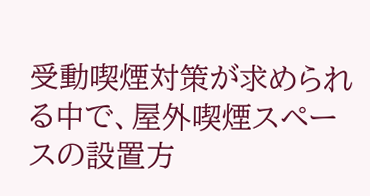受動喫煙対策が求められる中で、屋外喫煙スペースの設置方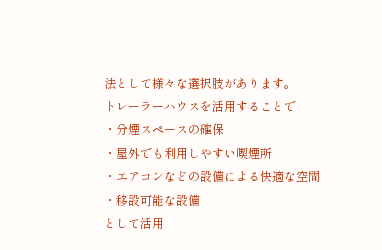法として様々な選択肢があります。
トレーラーハウスを活用することで
・分煙スペースの確保
・屋外でも利用しやすい喫煙所
・エアコンなどの設備による快適な空間
・移設可能な設備
として活用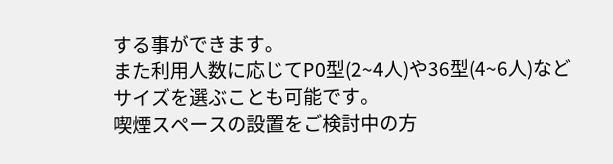する事ができます。
また利用人数に応じてP0型(2~4人)や36型(4~6人)などサイズを選ぶことも可能です。
喫煙スペースの設置をご検討中の方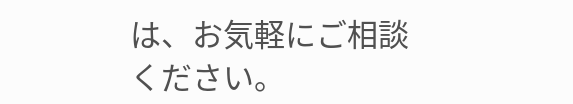は、お気軽にご相談ください。